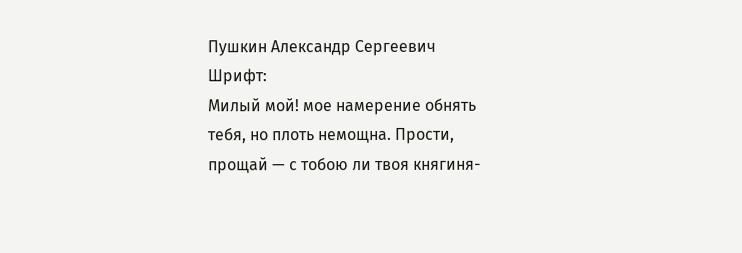Пушкин Александр Сергеевич
Шрифт:
Милый мой! мое намерение обнять тебя, но плоть немощна. Прости, прощай — с тобою ли твоя княгиня-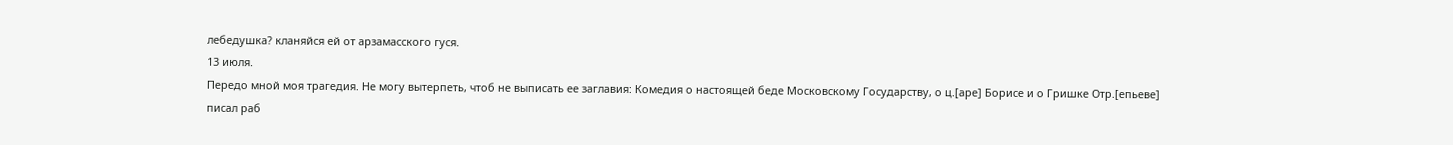лебедушка? кланяйся ей от арзамасского гуся.
13 июля.
Передо мной моя трагедия. Не могу вытерпеть, чтоб не выписать ее заглавия: Комедия о настоящей беде Московскому Государству, о ц.[аре] Борисе и о Гришке Отр.[епьеве] писал раб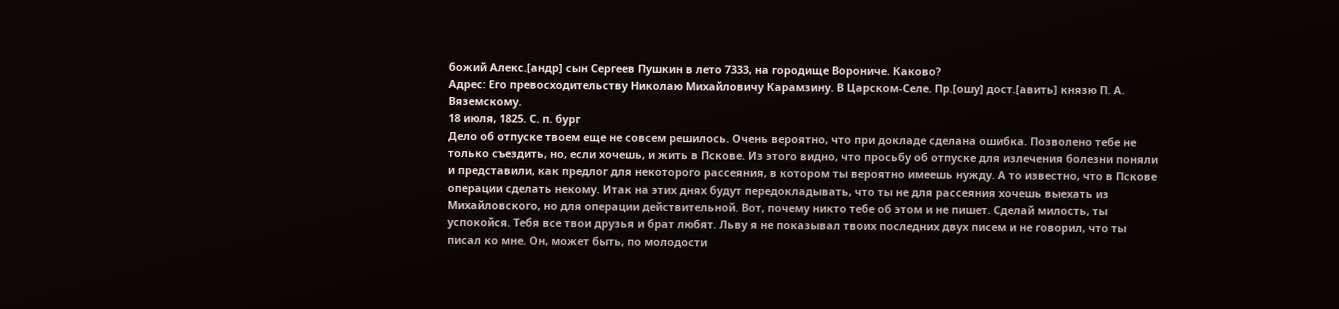божий Алекс.[андр] сын Сергеев Пушкин в лето 7333, на городище Ворониче. Каково?
Адрес: Его превосходительству Николаю Михайловичу Карамзину. В Царском-Селе. Пр.[ошу] дост.[авить] князю П. А. Вяземскому.
18 июля, 1825. С. п. бург
Дело об отпуске твоем еще не совсем решилось. Очень вероятно, что при докладе сделана ошибка. Позволено тебе не только съездить, но, если хочешь, и жить в Пскове. Из этого видно, что просьбу об отпуске для излечения болезни поняли и представили, как предлог для некоторого рассеяния, в котором ты вероятно имеешь нужду. А то известно, что в Пскове операции сделать некому. Итак на этих днях будут передокладывать, что ты не для рассеяния хочешь выехать из Михайловского, но для операции действительной. Вот, почему никто тебе об этом и не пишет. Сделай милость, ты успокойся. Тебя все твои друзья и брат любят. Льву я не показывал твоих последних двух писем и не говорил, что ты писал ко мне. Он, может быть, по молодости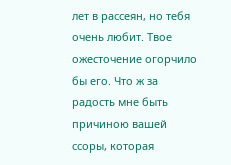лет в рассеян, но тебя очень любит. Твое ожесточение огорчило бы его. Что ж за радость мне быть причиною вашей ссоры, которая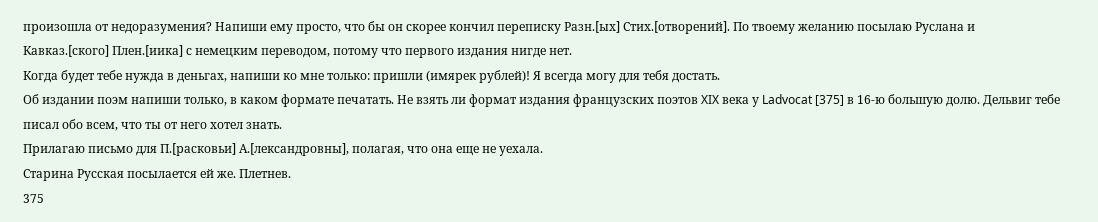произошла от недоразумения? Напиши ему просто, что бы он скорее кончил переписку Разн.[ых] Стих.[отворений]. По твоему желанию посылаю Руслана и Кавказ.[ского] Плен.[иика] с немецким переводом, потому что первого издания нигде нет.
Когда будет тебе нужда в деньгах, напиши ко мне только: пришли (имярек рублей)! Я всегда могу для тебя достать.
Об издании поэм напиши только, в каком формате печатать. Не взять ли формат издания французских поэтов XIX века у Ladvocat [375] в 16-ю большую долю. Дельвиг тебе писал обо всем, что ты от него хотел знать.
Прилагаю письмо для П.[расковьи] А.[лександровны], полагая, что она еще не уехала.
Старина Русская посылается ей же. Плетнев.
375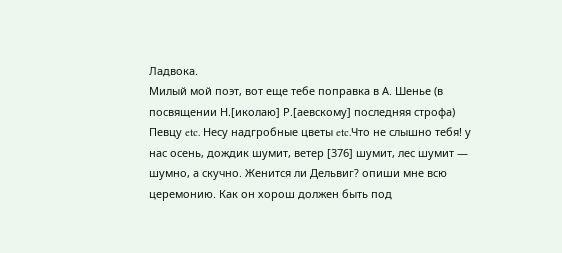Ладвока.
Милый мой поэт, вот еще тебе поправка в А. Шенье (в посвящении Н.[иколаю] Р.[аевскому] последняя строфа)
Певцу etc. Несу надгробные цветы etc.Что не слышно тебя! у нас осень, дождик шумит, ветер [376] шумит, лес шумит — шумно, а скучно. Женится ли Дельвиг? опиши мне всю церемонию. Как он хорош должен быть под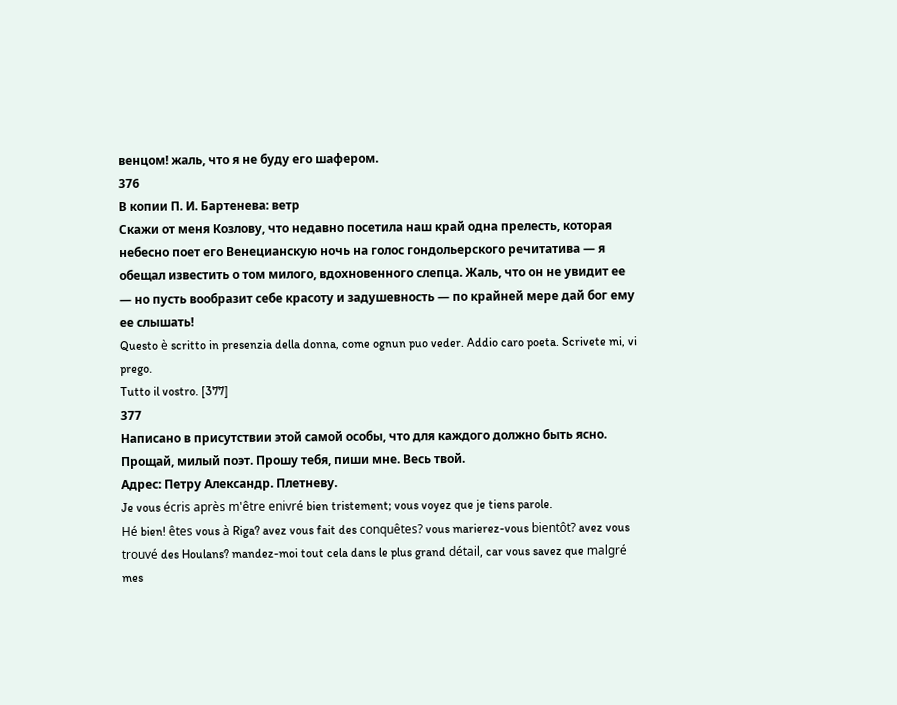венцом! жаль, что я не буду его шафером.
376
В копии П. И. Бартенева: ветр
Скажи от меня Козлову, что недавно посетила наш край одна прелесть, которая небесно поет его Венецианскую ночь на голос гондольерского речитатива — я обещал известить о том милого, вдохновенного слепца. Жаль, что он не увидит ее — но пусть вообразит себе красоту и задушевность — по крайней мере дай бог ему ее слышать!
Questo è scritto in presenzia della donna, come ognun puo veder. Addio caro poeta. Scrivete mi, vi prego.
Tutto il vostro. [377]
377
Написано в присутствии этой самой особы, что для каждого должно быть ясно. Прощай, милый поэт. Прошу тебя, пиши мне. Весь твой.
Адрес: Петру Александр. Плетневу.
Je vous écris après m'être enivré bien tristement; vous voyez que je tiens parole.
Hé bien! êtes vous à Riga? avez vous fait des conquêtes? vous marierez-vous bientôt? avez vous trouvé des Houlans? mandez-moi tout cela dans le plus grand détail, car vous savez que malgré mes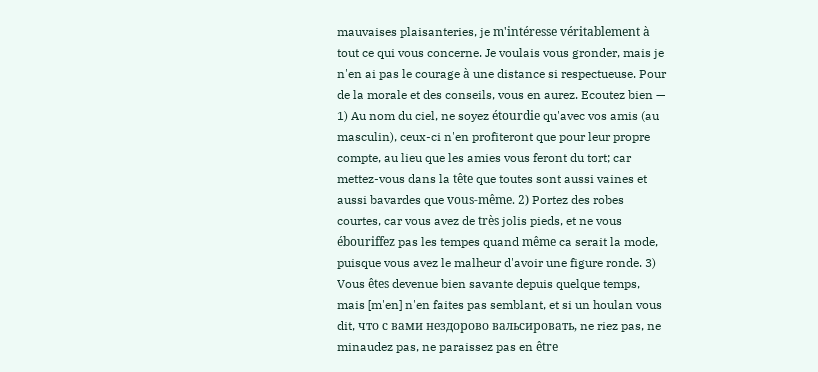mauvaises plaisanteries, je m'intéresse véritablement à tout ce qui vous concerne. Je voulais vous gronder, mais je n'en ai pas le courage à une distance si respectueuse. Pour de la morale et des conseils, vous en aurez. Ecoutez bien — 1) Au nom du ciel, ne soyez étourdie qu'avec vos amis (au masculin), ceux-ci n'en profiteront que pour leur propre compte, au lieu que les amies vous feront du tort; car mettez-vous dans la tête que toutes sont aussi vaines et aussi bavardes que vous-même. 2) Portez des robes courtes, car vous avez de très jolis pieds, et ne vous ébouriffez pas les tempes quand même ca serait la mode, puisque vous avez le malheur d'avoir une figure ronde. 3) Vous êtes devenue bien savante depuis quelque temps, mais [m'en] n'en faites pas semblant, et si un houlan vous dit, что с вами нездорово вальсировать, ne riez pas, ne minaudez pas, ne paraissez pas en être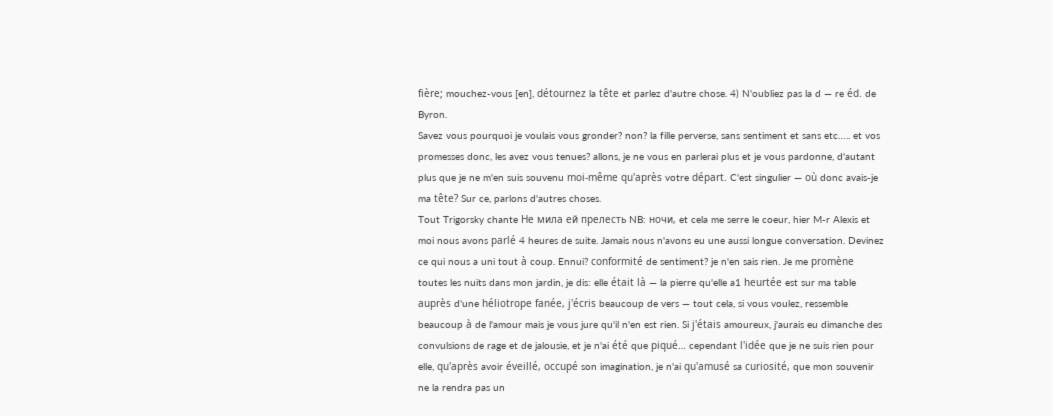fière; mouchez-vous [en], détournez la tête et parlez d'autre chose. 4) N'oubliez pas la d — re éd. de Byron.
Savez vous pourquoi je voulais vous gronder? non? la fille perverse, sans sentiment et sans etc….. et vos promesses donc, les avez vous tenues? allons, je ne vous en parlerai plus et je vous pardonne, d'autant plus que je ne m'en suis souvenu moi-même qu'après votre départ. C'est singulier — où donc avais-je ma tête? Sur ce, parlons d'autres choses.
Tout Trigorsky chante Не мила ей прелесть NB: ночи, et cela me serre le coeur, hier M-r Alexis et moi nous avons parlé 4 heures de suite. Jamais nous n'avons eu une aussi longue conversation. Devinez ce qui nous a uni tout à coup. Ennui? conformité de sentiment? je n'en sais rien. Je me promène toutes les nuits dans mon jardin, je dis: elle était là — la pierre qu'elle a1 heurtée est sur ma table auprès d'une héliotrope fanée, j'écris beaucoup de vers — tout cela, si vous voulez, ressemble beaucoup à de l'amour mais je vous jure qu'il n'en est rien. Si j'étais amoureux, j'aurais eu dimanche des convulsions de rage et de jalousie, et je n'ai été que piqué… cependant l'idée que je ne suis rien pour elle, qu'après avoir éveillé, occupé son imagination, je n'ai qu'amusé sa curiosité, que mon souvenir ne la rendra pas un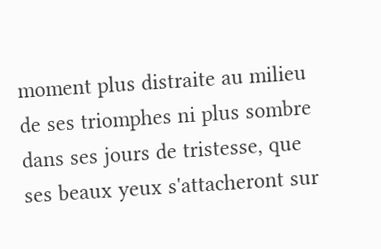moment plus distraite au milieu de ses triomphes ni plus sombre dans ses jours de tristesse, que ses beaux yeux s'attacheront sur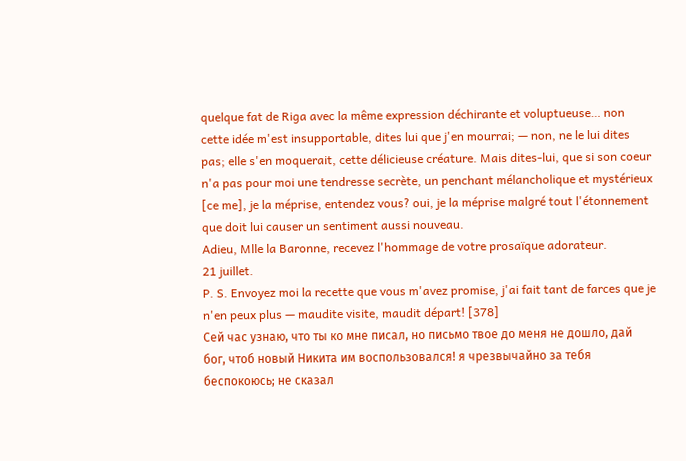quelque fat de Riga avec la même expression déchirante et voluptueuse… non cette idée m'est insupportable, dites lui que j'en mourrai; — non, ne le lui dites pas; elle s'en moquerait, cette délicieuse créature. Mais dites-lui, que si son coeur n'a pas pour moi une tendresse secrète, un penchant mélancholique et mystérieux [ce me], je la méprise, entendez vous? oui, je la méprise malgré tout l'étonnement que doit lui causer un sentiment aussi nouveau.
Adieu, Mlle la Baronne, recevez l'hommage de votre prosaïque adorateur.
21 juillet.
P. S. Envoyez moi la recette que vous m'avez promise, j'ai fait tant de farces que je n'en peux plus — maudite visite, maudit départ! [378]
Сей час узнаю, что ты ко мне писал, но письмо твое до меня не дошло, дай бог, чтоб новый Никита им воспользовался! я чрезвычайно за тебя беспокоюсь; не сказал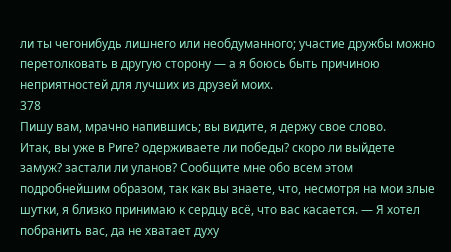ли ты чегонибудь лишнего или необдуманного; участие дружбы можно перетолковать в другую сторону — а я боюсь быть причиною неприятностей для лучших из друзей моих.
378
Пишу вам, мрачно напившись; вы видите, я держу свое слово.
Итак, вы уже в Риге? одерживаете ли победы? скоро ли выйдете замуж? застали ли уланов? Сообщите мне обо всем этом подробнейшим образом, так как вы знаете, что, несмотря на мои злые шутки, я близко принимаю к сердцу всё, что вас касается. — Я хотел побранить вас, да не хватает духу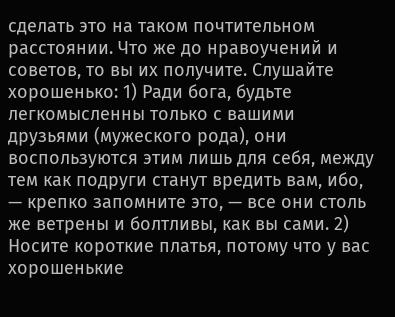сделать это на таком почтительном расстоянии. Что же до нравоучений и советов, то вы их получите. Слушайте хорошенько: 1) Ради бога, будьте легкомысленны только с вашими друзьями (мужеского рода), они воспользуются этим лишь для себя, между тем как подруги станут вредить вам, ибо, — крепко запомните это, — все они столь же ветрены и болтливы, как вы сами. 2) Носите короткие платья, потому что у вас хорошенькие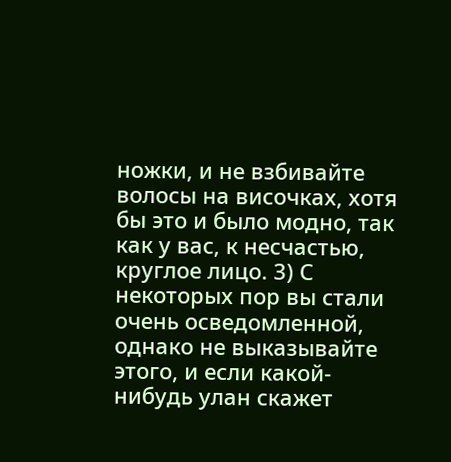ножки, и не взбивайте волосы на височках, хотя бы это и было модно, так как у вас, к несчастью, круглое лицо. 3) С некоторых пор вы стали очень осведомленной, однако не выказывайте этого, и если какой-нибудь улан скажет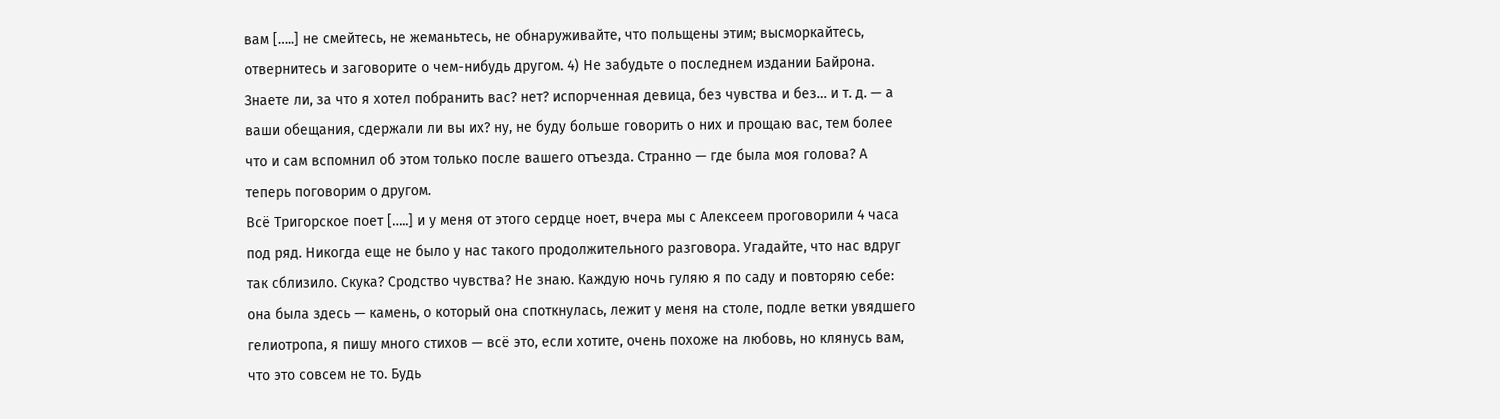вам […..] не смейтесь, не жеманьтесь, не обнаруживайте, что польщены этим; высморкайтесь, отвернитесь и заговорите о чем-нибудь другом. 4) Не забудьте о последнем издании Байрона.
Знаете ли, за что я хотел побранить вас? нет? испорченная девица, без чувства и без… и т. д. — а ваши обещания, сдержали ли вы их? ну, не буду больше говорить о них и прощаю вас, тем более что и сам вспомнил об этом только после вашего отъезда. Странно — где была моя голова? А теперь поговорим о другом.
Всё Тригорское поет […..] и у меня от этого сердце ноет, вчера мы с Алексеем проговорили 4 часа под ряд. Никогда еще не было у нас такого продолжительного разговора. Угадайте, что нас вдруг так сблизило. Скука? Сродство чувства? Не знаю. Каждую ночь гуляю я по саду и повторяю себе: она была здесь — камень, о который она споткнулась, лежит у меня на столе, подле ветки увядшего гелиотропа, я пишу много стихов — всё это, если хотите, очень похоже на любовь, но клянусь вам, что это совсем не то. Будь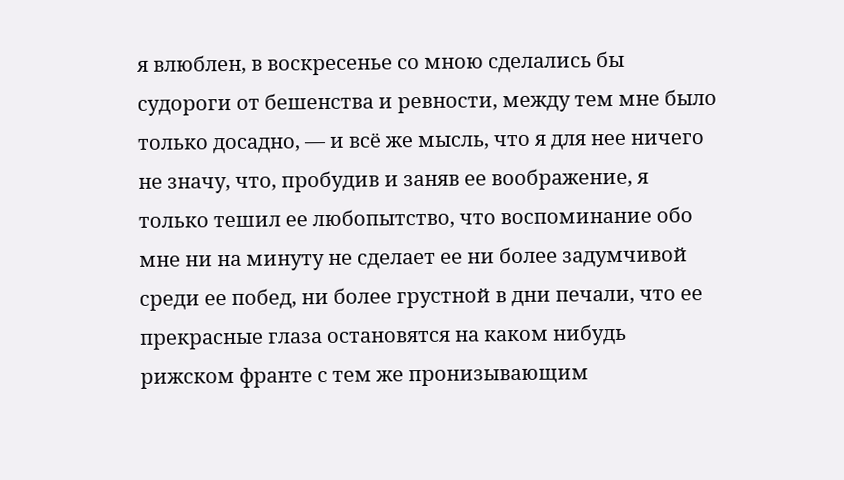я влюблен, в воскресенье со мною сделались бы судороги от бешенства и ревности, между тем мне было только досадно, — и всё же мысль, что я для нее ничего не значу, что, пробудив и заняв ее воображение, я только тешил ее любопытство, что воспоминание обо мне ни на минуту не сделает ее ни более задумчивой среди ее побед, ни более грустной в дни печали, что ее прекрасные глаза остановятся на каком нибудь рижском франте с тем же пронизывающим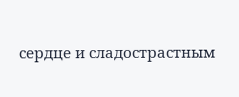сердце и сладострастным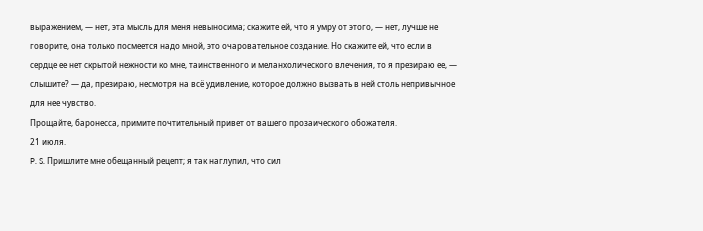выражением, — нет, эта мысль для меня невыносима; скажите ей, что я умру от этого, — нет, лучше не говорите, она только посмеется надо мной, это очаровательное создание. Но скажите ей, что если в сердце ее нет скрытой нежности ко мне, таинственного и меланхолического влечения, то я презираю ее, — слышите? — да, презираю, несмотря на всё удивление, которое должно вызвать в ней столь непривычное для нее чувство.
Прощайте, баронесса, примите почтительный привет от вашего прозаического обожателя.
21 июля.
P. S. Пришлите мне обещанный рецепт; я так наглупил, что сил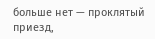больше нет — проклятый приезд,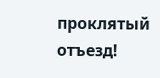проклятый отъезд!